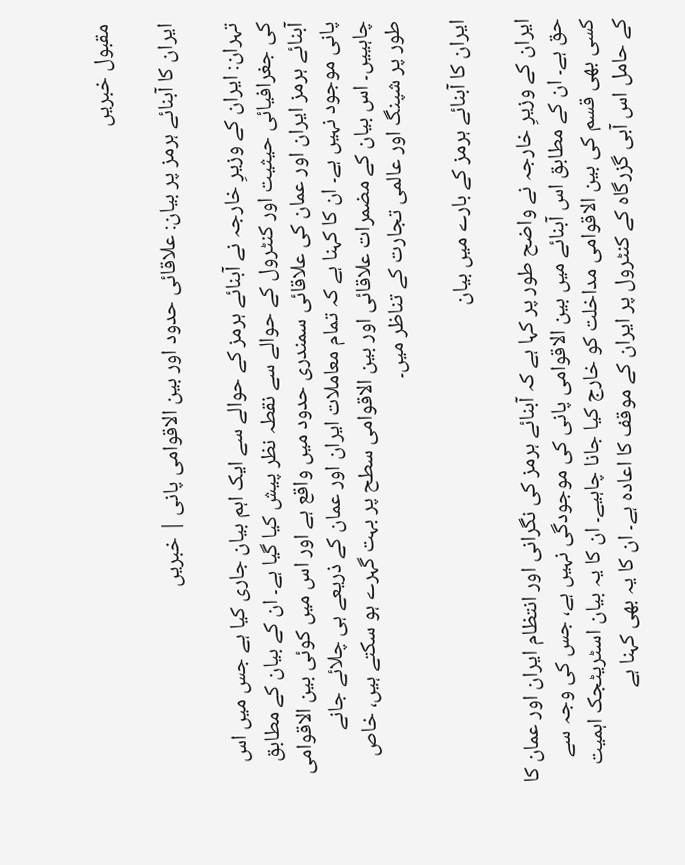مقبول خبریں

ایران کا آبنائے ہرمز پر بیان: علاقائی حدود اور بین الاقوامی پانی | خبریں

تہران: ایران کے وزیرِ خارجہ نے آبنائے ہرمز کے حوالے سے ایک اہم بیان جاری کیا ہے جس میں اس کی جغرافیائی حیثیت اور کنٹرول کے حوالے سے نقطہ نظر پیش کیا گیا ہے۔ ان کے بیان کے مطابق آبنائے ہرمز ایران اور عمان کی علاقائی سمندری حدود میں واقع ہے اور اس میں کوئی بین الاقوامی پانی موجود نہیں ہے۔ ان کا کہنا ہے کہ تمام معاملات ایران اور عمان کے ذریعے ہی چلائے جانے چاہییں۔ اس بیان کے مضمرات علاقائی اور بین الاقوامی سطح پر بہت گہرے ہو سکتے ہیں، خاص طور پر شپنگ اور عالمی تجارت کے تناظر میں۔

ایران کا آبنائے ہرمز کے بارے میں بیان

ایران کے وزیرِ خارجہ نے واضح طور پر کہا ہے کہ آبنائے ہرمز کی نگرانی اور انتظام ایران اور عمان کا حق ہے۔ ان کے مطابق اس آبنائے میں بین الاقوامی پانی کی موجودگی نہیں ہے، جس کی وجہ سے کسی بھی قسم کی بین الاقوامی مداخلت کو خارج کیا جانا چاہیے۔ ان کا یہ بیان اسٹریٹجک اہمیت کے حامل اس آبی گزرگاہ کے کنٹرول پر ایران کے موقف کا اعادہ ہے۔ ان کا یہ بھی کہنا ہے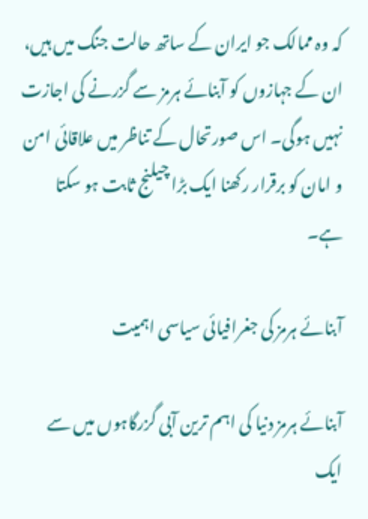کہ وہ ممالک جو ایران کے ساتھ حالت جنگ میں ہیں، ان کے جہازوں کو آبنائے ہرمز سے گزرنے کی اجازت نہیں ہوگی۔ اس صورتحال کے تناظر میں علاقائی امن و امان کو برقرار رکھنا ایک بڑا چیلنج ثابت ہو سکتا ہے۔

آبنائے ہرمز کی جغرافیائی سیاسی اہمیت

آبنائے ہرمز دنیا کی اہم ترین آبی گزرگاہوں میں سے ایک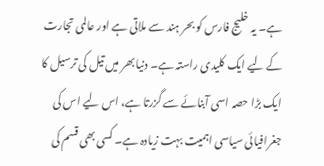ہے۔ یہ خلیج فارس کو بحر ہند سے ملاتی ہے اور عالمی تجارت کے لیے ایک کلیدی راستہ ہے۔ دنیا بھر میں تیل کی ترسیل کا ایک بڑا حصہ اسی آبنائے سے گزرتا ہے، اس لیے اس کی جغرافیائی سیاسی اہمیت بہت زیادہ ہے۔ کسی بھی قسم کی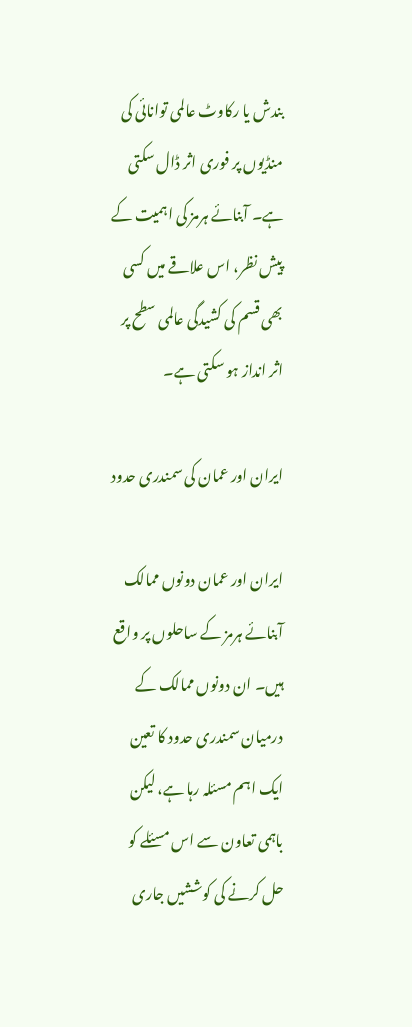بندش یا رکاوٹ عالمی توانائی کی منڈیوں پر فوری اثر ڈال سکتی ہے۔ آبنائے ہرمز کی اہمیت کے پیش نظر، اس علاقے میں کسی بھی قسم کی کشیدگی عالمی سطح پر اثر انداز ہو سکتی ہے۔

ایران اور عمان کی سمندری حدود

ایران اور عمان دونوں ممالک آبنائے ہرمز کے ساحلوں پر واقع ہیں۔ ان دونوں ممالک کے درمیان سمندری حدود کا تعین ایک اہم مسئلہ رہا ہے، لیکن باہمی تعاون سے اس مسئلے کو حل کرنے کی کوششیں جاری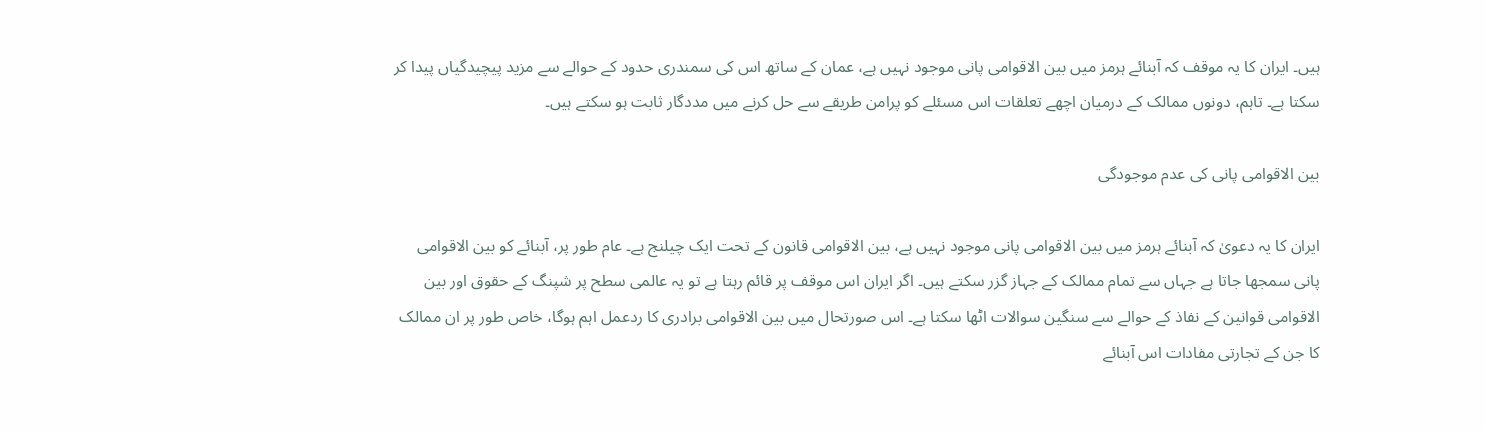ہیں۔ ایران کا یہ موقف کہ آبنائے ہرمز میں بین الاقوامی پانی موجود نہیں ہے، عمان کے ساتھ اس کی سمندری حدود کے حوالے سے مزید پیچیدگیاں پیدا کر سکتا ہے۔ تاہم، دونوں ممالک کے درمیان اچھے تعلقات اس مسئلے کو پرامن طریقے سے حل کرنے میں مددگار ثابت ہو سکتے ہیں۔

بین الاقوامی پانی کی عدم موجودگی

ایران کا یہ دعویٰ کہ آبنائے ہرمز میں بین الاقوامی پانی موجود نہیں ہے، بین الاقوامی قانون کے تحت ایک چیلنج ہے۔ عام طور پر، آبنائے کو بین الاقوامی پانی سمجھا جاتا ہے جہاں سے تمام ممالک کے جہاز گزر سکتے ہیں۔ اگر ایران اس موقف پر قائم رہتا ہے تو یہ عالمی سطح پر شپنگ کے حقوق اور بین الاقوامی قوانین کے نفاذ کے حوالے سے سنگین سوالات اٹھا سکتا ہے۔ اس صورتحال میں بین الاقوامی برادری کا ردعمل اہم ہوگا، خاص طور پر ان ممالک کا جن کے تجارتی مفادات اس آبنائے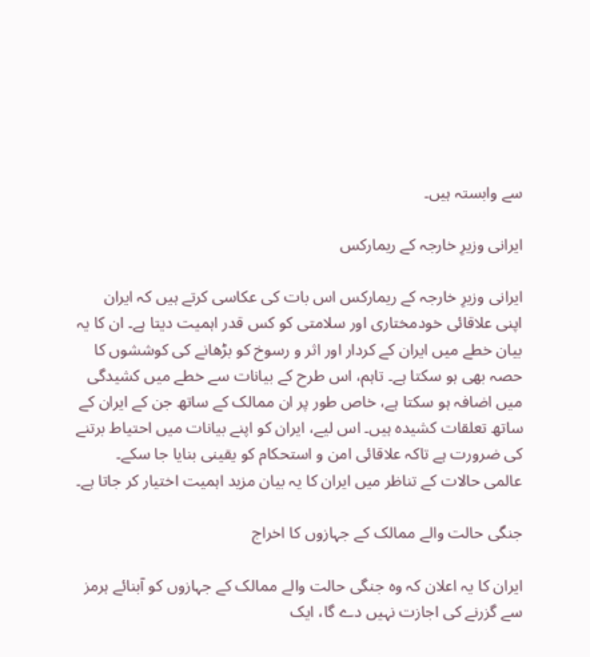سے وابستہ ہیں۔

ایرانی وزیرِ خارجہ کے ریمارکس

ایرانی وزیرِ خارجہ کے ریمارکس اس بات کی عکاسی کرتے ہیں کہ ایران اپنی علاقائی خودمختاری اور سلامتی کو کس قدر اہمیت دیتا ہے۔ ان کا یہ بیان خطے میں ایران کے کردار اور اثر و رسوخ کو بڑھانے کی کوششوں کا حصہ بھی ہو سکتا ہے۔ تاہم، اس طرح کے بیانات سے خطے میں کشیدگی میں اضافہ ہو سکتا ہے، خاص طور پر ان ممالک کے ساتھ جن کے ایران کے ساتھ تعلقات کشیدہ ہیں۔ اس لیے، ایران کو اپنے بیانات میں احتیاط برتنے کی ضرورت ہے تاکہ علاقائی امن و استحکام کو یقینی بنایا جا سکے۔ عالمی حالات کے تناظر میں ایران کا یہ بیان مزید اہمیت اختیار کر جاتا ہے۔

جنگی حالت والے ممالک کے جہازوں کا اخراج

ایران کا یہ اعلان کہ وہ جنگی حالت والے ممالک کے جہازوں کو آبنائے ہرمز سے گزرنے کی اجازت نہیں دے گا، ایک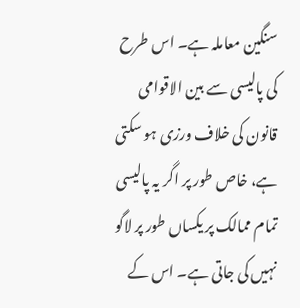سنگین معاملہ ہے۔ اس طرح کی پالیسی سے بین الاقوامی قانون کی خلاف ورزی ہو سکتی ہے، خاص طور پر اگر یہ پالیسی تمام ممالک پر یکساں طور پر لاگو نہیں کی جاتی ہے۔ اس کے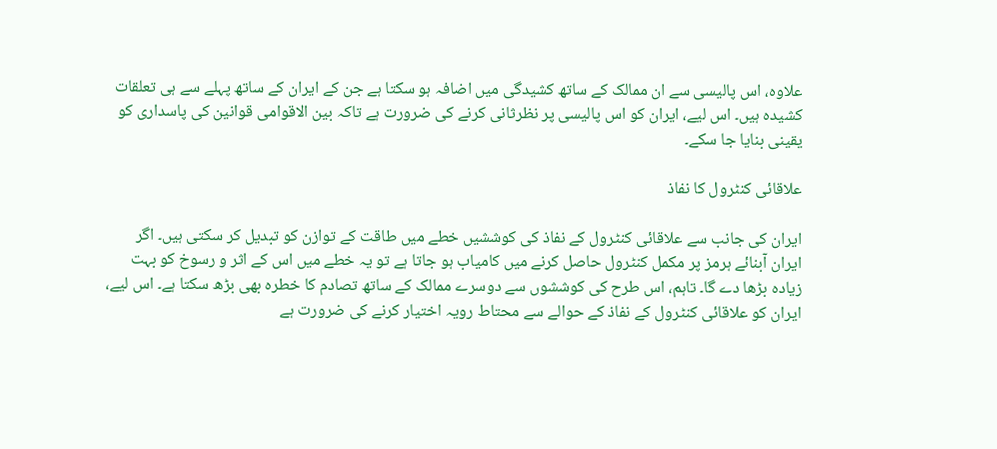علاوہ، اس پالیسی سے ان ممالک کے ساتھ کشیدگی میں اضافہ ہو سکتا ہے جن کے ایران کے ساتھ پہلے سے ہی تعلقات کشیدہ ہیں۔ اس لیے، ایران کو اس پالیسی پر نظرثانی کرنے کی ضرورت ہے تاکہ بین الاقوامی قوانین کی پاسداری کو یقینی بنایا جا سکے۔

علاقائی کنٹرول کا نفاذ

ایران کی جانب سے علاقائی کنٹرول کے نفاذ کی کوششیں خطے میں طاقت کے توازن کو تبدیل کر سکتی ہیں۔ اگر ایران آبنائے ہرمز پر مکمل کنٹرول حاصل کرنے میں کامیاب ہو جاتا ہے تو یہ خطے میں اس کے اثر و رسوخ کو بہت زیادہ بڑھا دے گا۔ تاہم، اس طرح کی کوششوں سے دوسرے ممالک کے ساتھ تصادم کا خطرہ بھی بڑھ سکتا ہے۔ اس لیے، ایران کو علاقائی کنٹرول کے نفاذ کے حوالے سے محتاط رویہ اختیار کرنے کی ضرورت ہے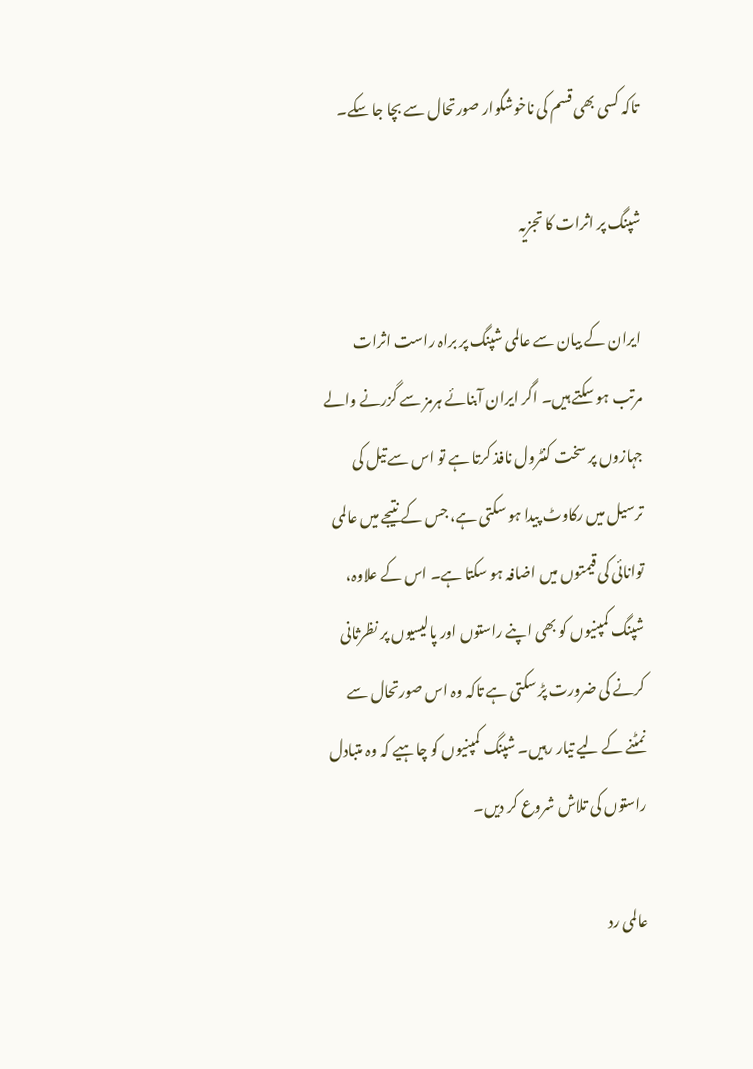تاکہ کسی بھی قسم کی ناخوشگوار صورتحال سے بچا جا سکے۔

شپنگ پر اثرات کا تجزیہ

ایران کے بیان سے عالمی شپنگ پر براہ راست اثرات مرتب ہو سکتے ہیں۔ اگر ایران آبنائے ہرمز سے گزرنے والے جہازوں پر سخت کنٹرول نافذ کرتا ہے تو اس سے تیل کی ترسیل میں رکاوٹ پیدا ہو سکتی ہے، جس کے نتیجے میں عالمی توانائی کی قیمتوں میں اضافہ ہو سکتا ہے۔ اس کے علاوہ، شپنگ کمپنیوں کو بھی اپنے راستوں اور پالیسیوں پر نظرثانی کرنے کی ضرورت پڑ سکتی ہے تاکہ وہ اس صورتحال سے نمٹنے کے لیے تیار رہیں۔ شپنگ کمپنیوں کو چاہیے کہ وہ متبادل راستوں کی تلاش شروع کر دیں۔

عالمی رد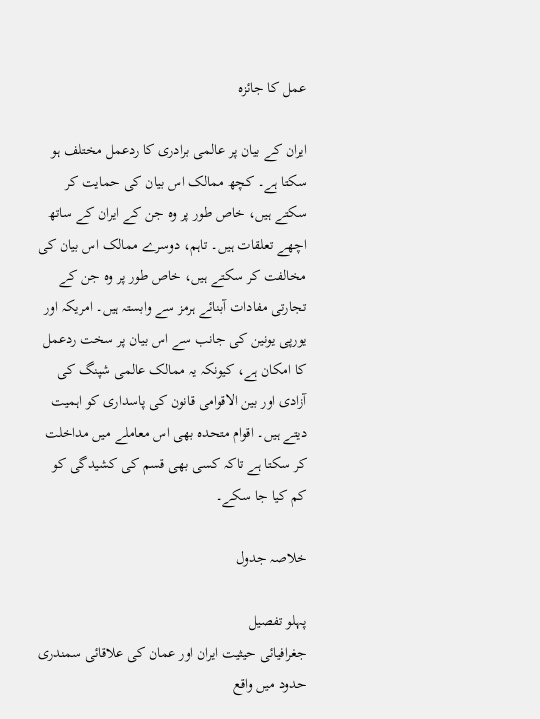عمل کا جائزہ

ایران کے بیان پر عالمی برادری کا ردعمل مختلف ہو سکتا ہے۔ کچھ ممالک اس بیان کی حمایت کر سکتے ہیں، خاص طور پر وہ جن کے ایران کے ساتھ اچھے تعلقات ہیں۔ تاہم، دوسرے ممالک اس بیان کی مخالفت کر سکتے ہیں، خاص طور پر وہ جن کے تجارتی مفادات آبنائے ہرمز سے وابستہ ہیں۔ امریکہ اور یورپی یونین کی جانب سے اس بیان پر سخت ردعمل کا امکان ہے، کیونکہ یہ ممالک عالمی شپنگ کی آزادی اور بین الاقوامی قانون کی پاسداری کو اہمیت دیتے ہیں۔ اقوام متحدہ بھی اس معاملے میں مداخلت کر سکتا ہے تاکہ کسی بھی قسم کی کشیدگی کو کم کیا جا سکے۔

خلاصہ جدول

پہلو تفصیل
جغرافیائی حیثیت ایران اور عمان کی علاقائی سمندری حدود میں واقع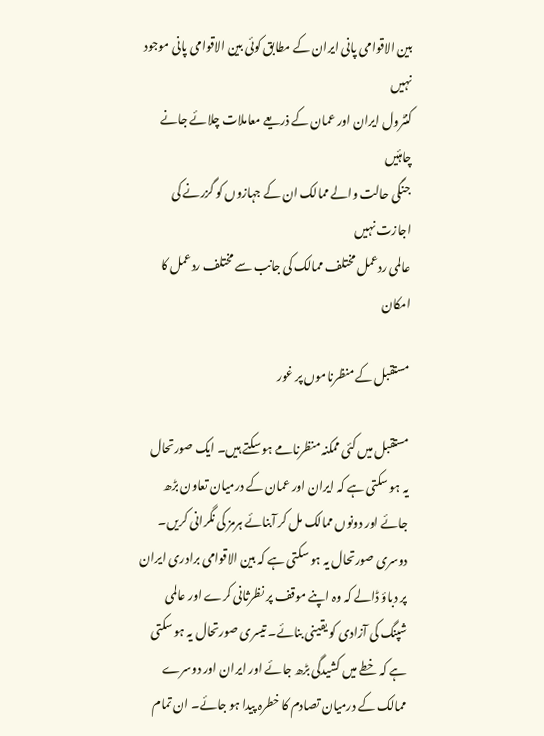بین الاقوامی پانی ایران کے مطابق کوئی بین الاقوامی پانی موجود نہیں
کنٹرول ایران اور عمان کے ذریعے معاملات چلائے جانے چاہئیں
جنگی حالت والے ممالک ان کے جہازوں کو گزرنے کی اجازت نہیں
عالمی ردعمل مختلف ممالک کی جانب سے مختلف ردعمل کا امکان

مستقبل کے منظرناموں پر غور

مستقبل میں کئی ممکنہ منظرنامے ہو سکتے ہیں۔ ایک صورتحال یہ ہو سکتی ہے کہ ایران اور عمان کے درمیان تعاون بڑھ جائے اور دونوں ممالک مل کر آبنائے ہرمز کی نگرانی کریں۔ دوسری صورتحال یہ ہو سکتی ہے کہ بین الاقوامی برادری ایران پر دباؤ ڈالے کہ وہ اپنے موقف پر نظرثانی کرے اور عالمی شپنگ کی آزادی کو یقینی بنائے۔ تیسری صورتحال یہ ہو سکتی ہے کہ خطے میں کشیدگی بڑھ جائے اور ایران اور دوسرے ممالک کے درمیان تصادم کا خطرہ پیدا ہو جائے۔ ان تمام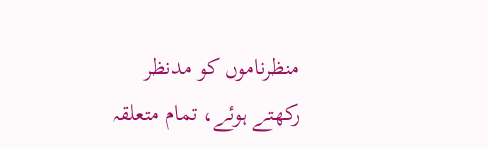منظرناموں کو مدنظر رکھتے ہوئے، تمام متعلقہ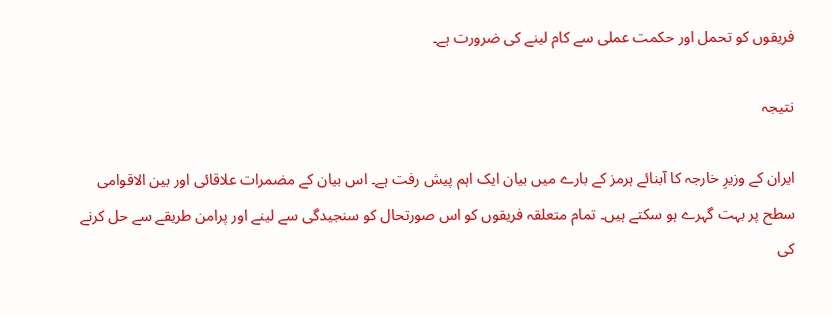فریقوں کو تحمل اور حکمت عملی سے کام لینے کی ضرورت ہے۔

نتیجہ

ایران کے وزیرِ خارجہ کا آبنائے ہرمز کے بارے میں بیان ایک اہم پیش رفت ہے۔ اس بیان کے مضمرات علاقائی اور بین الاقوامی سطح پر بہت گہرے ہو سکتے ہیں۔ تمام متعلقہ فریقوں کو اس صورتحال کو سنجیدگی سے لینے اور پرامن طریقے سے حل کرنے کی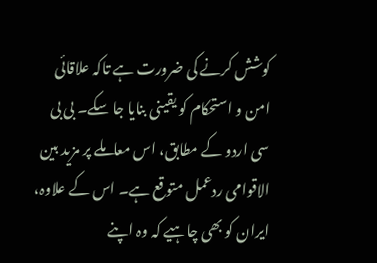کوشش کرنے کی ضرورت ہے تاکہ علاقائی امن و استحکام کو یقینی بنایا جا سکے۔ بی بی سی اردو کے مطابق، اس معاملے پر مزید بین الاقوامی ردعمل متوقع ہے۔ اس کے علاوہ، ایران کو بھی چاہیے کہ وہ اپنے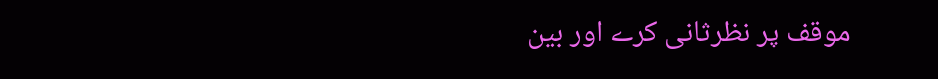موقف پر نظرثانی کرے اور بین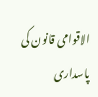الاقوامی قانون کی پاسداری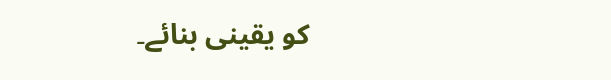کو یقینی بنائے۔